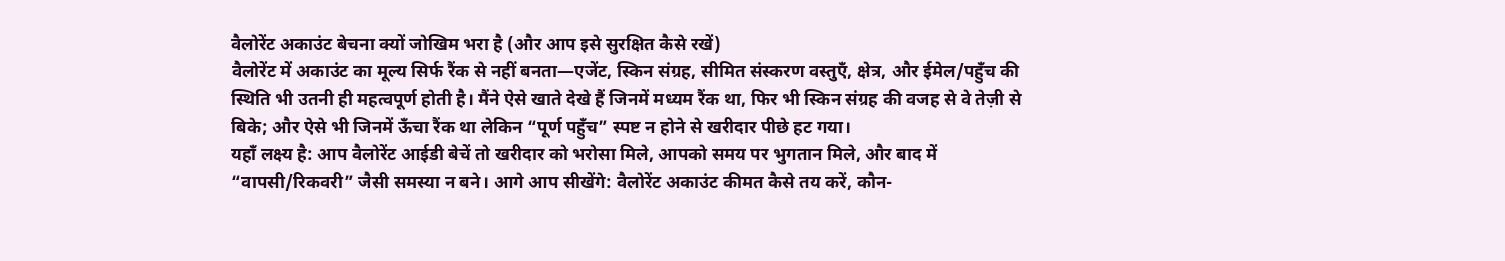वैलोरेंट अकाउंट बेचना क्यों जोखिम भरा है (और आप इसे सुरक्षित कैसे रखें)
वैलोरेंट में अकाउंट का मूल्य सिर्फ रैंक से नहीं बनता—एजेंट, स्किन संग्रह, सीमित संस्करण वस्तुएँ, क्षेत्र, और ईमेल/पहुँच की स्थिति भी उतनी ही महत्वपूर्ण होती है। मैंने ऐसे खाते देखे हैं जिनमें मध्यम रैंक था, फिर भी स्किन संग्रह की वजह से वे तेज़ी से बिके; और ऐसे भी जिनमें ऊँचा रैंक था लेकिन “पूर्ण पहुँच” स्पष्ट न होने से खरीदार पीछे हट गया।
यहाँ लक्ष्य है: आप वैलोरेंट आईडी बेचें तो खरीदार को भरोसा मिले, आपको समय पर भुगतान मिले, और बाद में “वापसी/रिकवरी” जैसी समस्या न बने। आगे आप सीखेंगे: वैलोरेंट अकाउंट कीमत कैसे तय करें, कौन-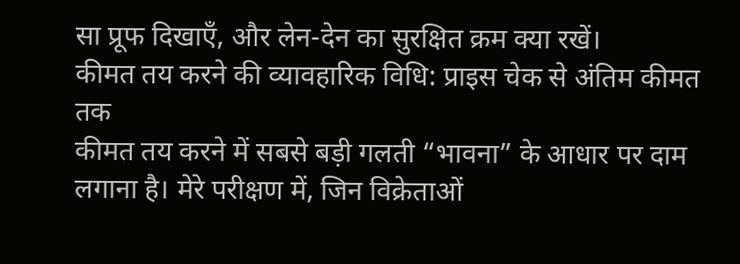सा प्रूफ दिखाएँ, और लेन-देन का सुरक्षित क्रम क्या रखें।
कीमत तय करने की व्यावहारिक विधि: प्राइस चेक से अंतिम कीमत तक
कीमत तय करने में सबसे बड़ी गलती “भावना” के आधार पर दाम लगाना है। मेरे परीक्षण में, जिन विक्रेताओं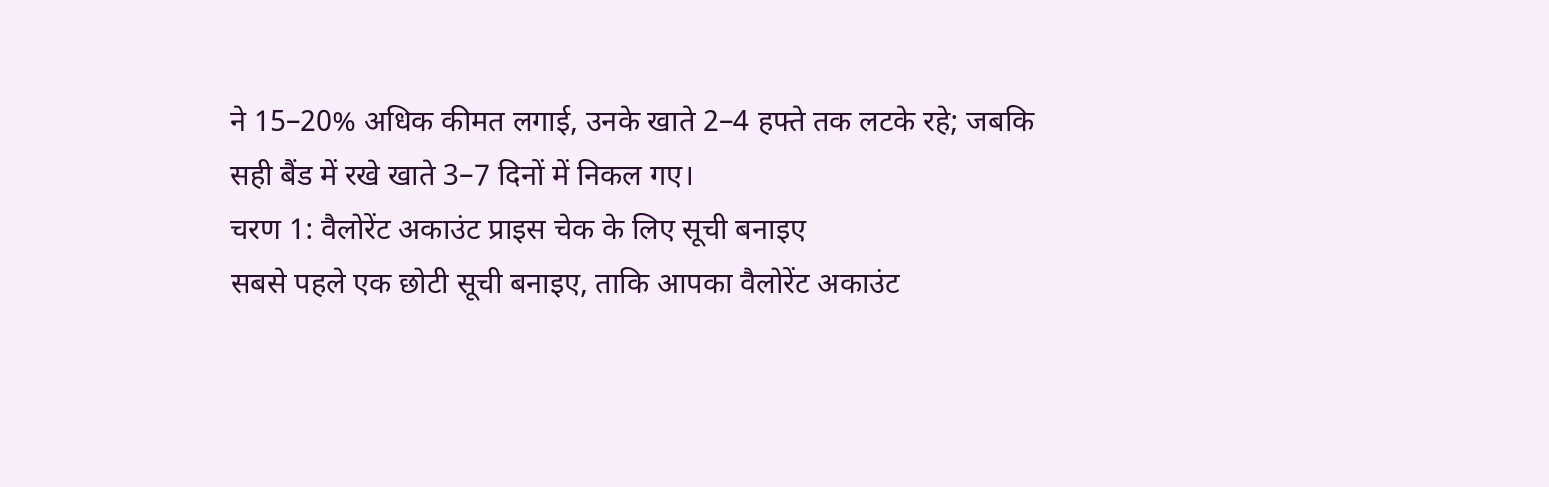ने 15–20% अधिक कीमत लगाई, उनके खाते 2–4 हफ्ते तक लटके रहे; जबकि सही बैंड में रखे खाते 3–7 दिनों में निकल गए।
चरण 1: वैलोरेंट अकाउंट प्राइस चेक के लिए सूची बनाइए
सबसे पहले एक छोटी सूची बनाइए, ताकि आपका वैलोरेंट अकाउंट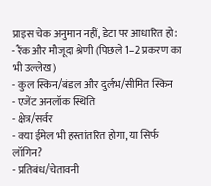प्राइस चेक अनुमान नहीं, डेटा पर आधारित हो:
- रैंक और मौजूदा श्रेणी (पिछले 1–2 प्रकरण का भी उल्लेख)
- कुल स्किन/बंडल और दुर्लभ/सीमित स्किन
- एजेंट अनलॉक स्थिति
- क्षेत्र/सर्वर
- क्या ईमेल भी हस्तांतरित होगा, या सिर्फ लॉगिन?
- प्रतिबंध/चेतावनी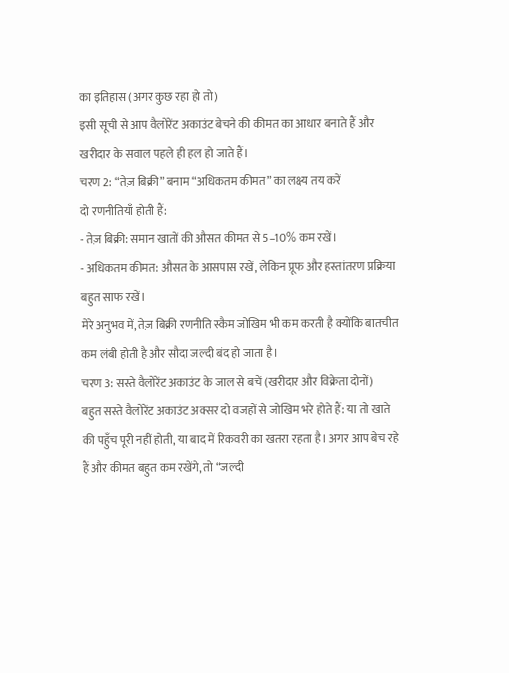का इतिहास (अगर कुछ रहा हो तो)
इसी सूची से आप वैलोरेंट अकाउंट बेचने की कीमत का आधार बनाते हैं और खरीदार के सवाल पहले ही हल हो जाते हैं।
चरण 2: “तेज़ बिक्री” बनाम “अधिकतम कीमत” का लक्ष्य तय करें
दो रणनीतियाँ होती हैं:
- तेज़ बिक्री: समान खातों की औसत कीमत से 5–10% कम रखें।
- अधिकतम कीमत: औसत के आसपास रखें, लेकिन प्रूफ और हस्तांतरण प्रक्रिया बहुत साफ रखें।
मेरे अनुभव में, तेज़ बिक्री रणनीति स्कैम जोखिम भी कम करती है क्योंकि बातचीत कम लंबी होती है और सौदा जल्दी बंद हो जाता है।
चरण 3: सस्ते वैलोरेंट अकाउंट के जाल से बचें (खरीदार और विक्रेता दोनों)
बहुत सस्ते वैलोरेंट अकाउंट अक्सर दो वजहों से जोखिम भरे होते हैं: या तो खाते की पहुँच पूरी नहीं होती, या बाद में रिकवरी का खतरा रहता है। अगर आप बेच रहे हैं और कीमत बहुत कम रखेंगे, तो “जल्दी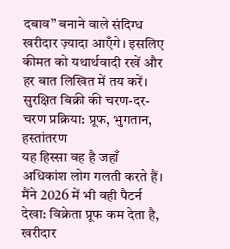दबाव” बनाने वाले संदिग्ध खरीदार ज़्यादा आएँगे। इसलिए कीमत को यथार्थवादी रखें और हर बात लिखित में तय करें।
सुरक्षित बिक्री की चरण-दर-चरण प्रक्रिया: प्रूफ, भुगतान, हस्तांतरण
यह हिस्सा वह है जहाँ अधिकांश लोग गलती करते हैं। मैंने 2026 में भी वही पैटर्न देखा: विक्रेता प्रूफ कम देता है, खरीदार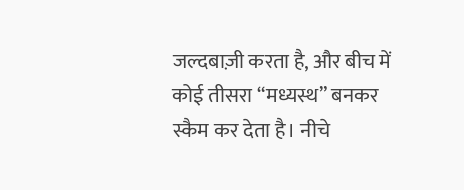जल्दबाज़ी करता है, और बीच में कोई तीसरा “मध्यस्थ” बनकर स्कैम कर देता है। नीचे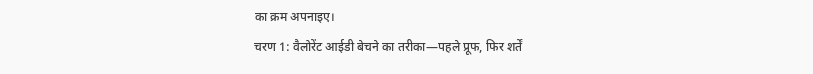का क्रम अपनाइए।
चरण 1: वैलोरेंट आईडी बेचने का तरीका—पहले प्रूफ, फिर शर्तें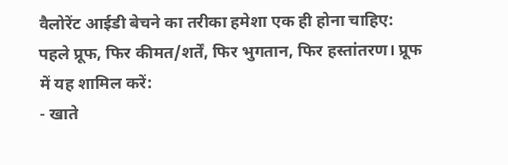वैलोरेंट आईडी बेचने का तरीका हमेशा एक ही होना चाहिए: पहले प्रूफ, फिर कीमत/शर्तें, फिर भुगतान, फिर हस्तांतरण। प्रूफ में यह शामिल करें:
- खाते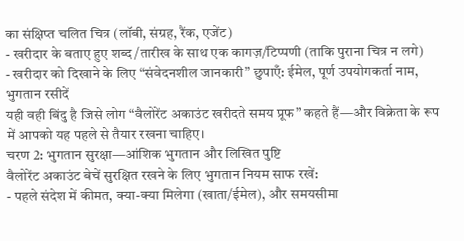का संक्षिप्त चलित चित्र (लॉबी, संग्रह, रैंक, एजेंट)
- खरीदार के बताए हुए शब्द/तारीख के साथ एक कागज़/टिप्पणी (ताकि पुराना चित्र न लगे)
- खरीदार को दिखाने के लिए “संवेदनशील जानकारी” छुपाएँ: ईमेल, पूर्ण उपयोगकर्ता नाम, भुगतान रसीदें
यही वही बिंदु है जिसे लोग “वैलोरेंट अकाउंट खरीदते समय प्रूफ” कहते हैं—और विक्रेता के रूप में आपको यह पहले से तैयार रखना चाहिए।
चरण 2: भुगतान सुरक्षा—आंशिक भुगतान और लिखित पुष्टि
वैलोरेंट अकाउंट बेचें सुरक्षित रखने के लिए भुगतान नियम साफ रखें:
- पहले संदेश में कीमत, क्या-क्या मिलेगा (खाता/ईमेल), और समयसीमा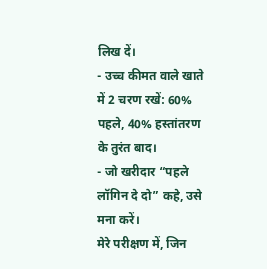लिख दें।
- उच्च कीमत वाले खाते में 2 चरण रखें: 60% पहले, 40% हस्तांतरण के तुरंत बाद।
- जो खरीदार “पहले लॉगिन दे दो” कहे, उसे मना करें।
मेरे परीक्षण में, जिन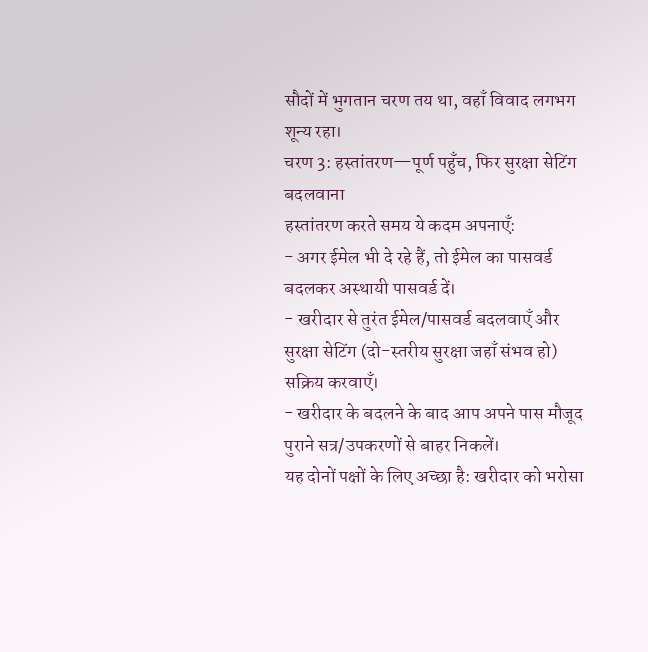सौदों में भुगतान चरण तय था, वहाँ विवाद लगभग शून्य रहा।
चरण 3: हस्तांतरण—पूर्ण पहुँच, फिर सुरक्षा सेटिंग बदलवाना
हस्तांतरण करते समय ये कदम अपनाएँ:
- अगर ईमेल भी दे रहे हैं, तो ईमेल का पासवर्ड बदलकर अस्थायी पासवर्ड दें।
- खरीदार से तुरंत ईमेल/पासवर्ड बदलवाएँ और सुरक्षा सेटिंग (दो-स्तरीय सुरक्षा जहाँ संभव हो) सक्रिय करवाएँ।
- खरीदार के बदलने के बाद आप अपने पास मौजूद पुराने सत्र/उपकरणों से बाहर निकलें।
यह दोनों पक्षों के लिए अच्छा है: खरीदार को भरोसा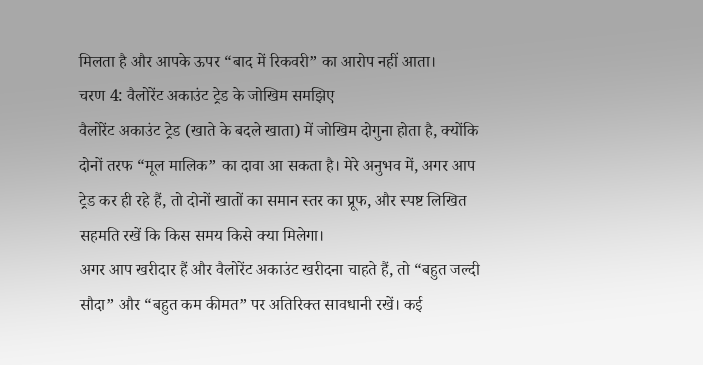मिलता है और आपके ऊपर “बाद में रिकवरी” का आरोप नहीं आता।
चरण 4: वैलोरेंट अकाउंट ट्रेड के जोखिम समझिए
वैलोरेंट अकाउंट ट्रेड (खाते के बदले खाता) में जोखिम दोगुना होता है, क्योंकि दोनों तरफ “मूल मालिक” का दावा आ सकता है। मेरे अनुभव में, अगर आप ट्रेड कर ही रहे हैं, तो दोनों खातों का समान स्तर का प्रूफ, और स्पष्ट लिखित सहमति रखें कि किस समय किसे क्या मिलेगा।
अगर आप खरीदार हैं और वैलोरेंट अकाउंट खरीदना चाहते हैं, तो “बहुत जल्दी सौदा” और “बहुत कम कीमत” पर अतिरिक्त सावधानी रखें। कई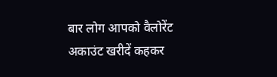बार लोग आपको वैलोरेंट अकाउंट खरीदें कहकर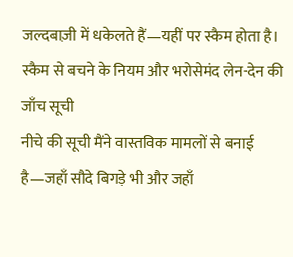जल्दबाज़ी में धकेलते हैं—यहीं पर स्कैम होता है।
स्कैम से बचने के नियम और भरोसेमंद लेन-देन की जाँच सूची
नीचे की सूची मैंने वास्तविक मामलों से बनाई है—जहाँ सौदे बिगड़े भी और जहाँ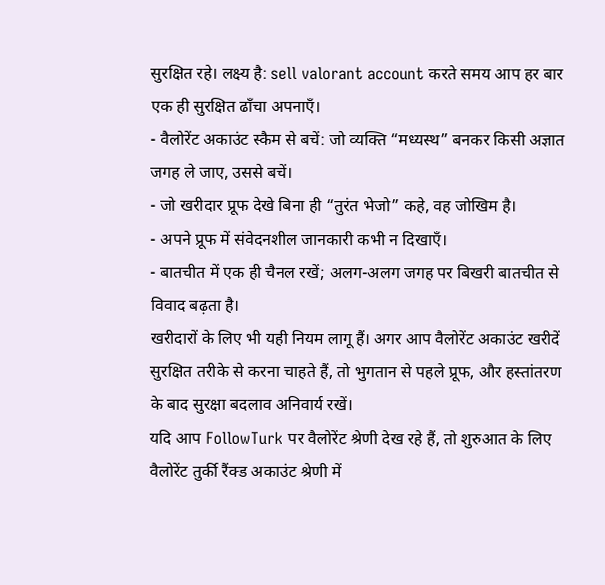सुरक्षित रहे। लक्ष्य है: sell valorant account करते समय आप हर बार एक ही सुरक्षित ढाँचा अपनाएँ।
- वैलोरेंट अकाउंट स्कैम से बचें: जो व्यक्ति “मध्यस्थ” बनकर किसी अज्ञात जगह ले जाए, उससे बचें।
- जो खरीदार प्रूफ देखे बिना ही “तुरंत भेजो” कहे, वह जोखिम है।
- अपने प्रूफ में संवेदनशील जानकारी कभी न दिखाएँ।
- बातचीत में एक ही चैनल रखें; अलग-अलग जगह पर बिखरी बातचीत से विवाद बढ़ता है।
खरीदारों के लिए भी यही नियम लागू हैं। अगर आप वैलोरेंट अकाउंट खरीदें सुरक्षित तरीके से करना चाहते हैं, तो भुगतान से पहले प्रूफ, और हस्तांतरण के बाद सुरक्षा बदलाव अनिवार्य रखें।
यदि आप FollowTurk पर वैलोरेंट श्रेणी देख रहे हैं, तो शुरुआत के लिए वैलोरेंट तुर्की रैंक्ड अकाउंट श्रेणी में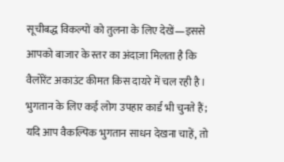सूचीबद्ध विकल्पों को तुलना के लिए देखें—इससे आपको बाजार के स्तर का अंदाज़ा मिलता है कि वैलोरेंट अकाउंट कीमत किस दायरे में चल रही है।
भुगतान के लिए कई लोग उपहार कार्ड भी चुनते हैं; यदि आप वैकल्पिक भुगतान साधन देखना चाहें, तो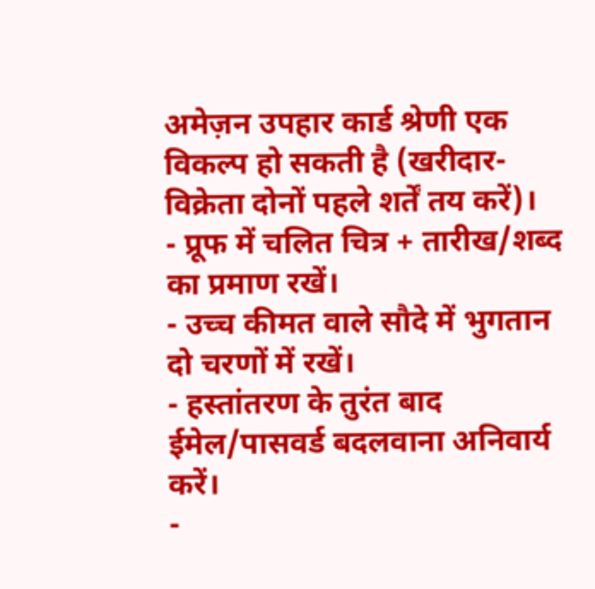अमेज़न उपहार कार्ड श्रेणी एक विकल्प हो सकती है (खरीदार-विक्रेता दोनों पहले शर्तें तय करें)।
- प्रूफ में चलित चित्र + तारीख/शब्द का प्रमाण रखें।
- उच्च कीमत वाले सौदे में भुगतान दो चरणों में रखें।
- हस्तांतरण के तुरंत बाद ईमेल/पासवर्ड बदलवाना अनिवार्य करें।
-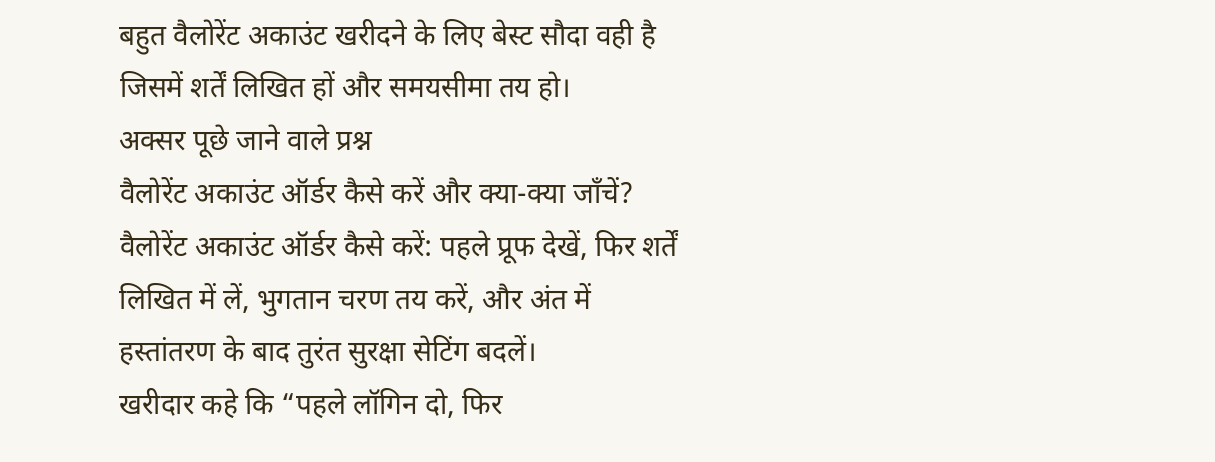बहुत वैलोरेंट अकाउंट खरीदने के लिए बेस्ट सौदा वही है जिसमें शर्तें लिखित हों और समयसीमा तय हो।
अक्सर पूछे जाने वाले प्रश्न
वैलोरेंट अकाउंट ऑर्डर कैसे करें और क्या-क्या जाँचें?
वैलोरेंट अकाउंट ऑर्डर कैसे करें: पहले प्रूफ देखें, फिर शर्तें लिखित में लें, भुगतान चरण तय करें, और अंत में हस्तांतरण के बाद तुरंत सुरक्षा सेटिंग बदलें।
खरीदार कहे कि “पहले लॉगिन दो, फिर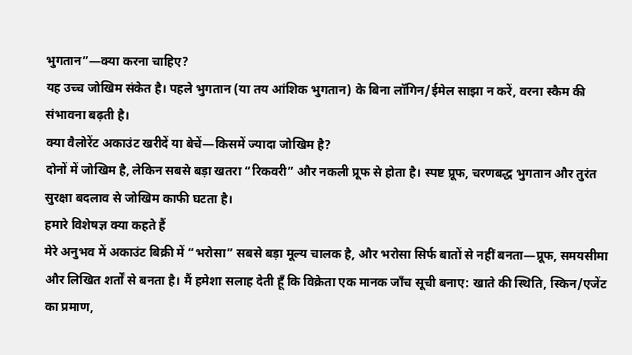भुगतान”—क्या करना चाहिए?
यह उच्च जोखिम संकेत है। पहले भुगतान (या तय आंशिक भुगतान) के बिना लॉगिन/ईमेल साझा न करें, वरना स्कैम की संभावना बढ़ती है।
क्या वैलोरेंट अकाउंट खरीदें या बेचें—किसमें ज्यादा जोखिम है?
दोनों में जोखिम है, लेकिन सबसे बड़ा खतरा “रिकवरी” और नकली प्रूफ से होता है। स्पष्ट प्रूफ, चरणबद्ध भुगतान और तुरंत सुरक्षा बदलाव से जोखिम काफी घटता है।
हमारे विशेषज्ञ क्या कहते हैं
मेरे अनुभव में अकाउंट बिक्री में “भरोसा” सबसे बड़ा मूल्य चालक है, और भरोसा सिर्फ बातों से नहीं बनता—प्रूफ, समयसीमा और लिखित शर्तों से बनता है। मैं हमेशा सलाह देती हूँ कि विक्रेता एक मानक जाँच सूची बनाए: खाते की स्थिति, स्किन/एजेंट का प्रमाण,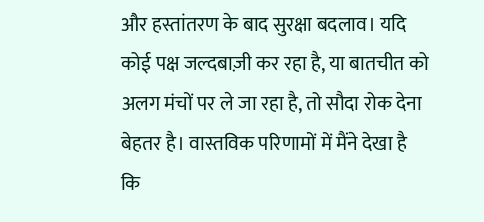और हस्तांतरण के बाद सुरक्षा बदलाव। यदि कोई पक्ष जल्दबाज़ी कर रहा है, या बातचीत को अलग मंचों पर ले जा रहा है, तो सौदा रोक देना बेहतर है। वास्तविक परिणामों में मैंने देखा है कि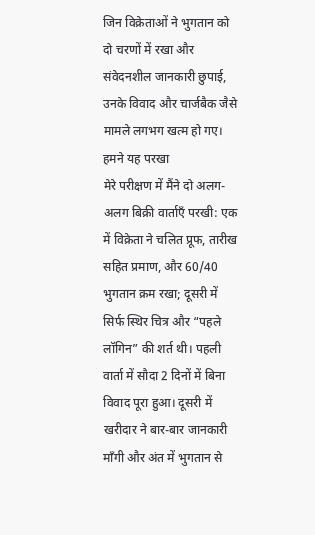जिन विक्रेताओं ने भुगतान को दो चरणों में रखा और संवेदनशील जानकारी छुपाई, उनके विवाद और चार्जबैक जैसे मामले लगभग खत्म हो गए।
हमने यह परखा
मेरे परीक्षण में मैंने दो अलग-अलग बिक्री वार्ताएँ परखी: एक में विक्रेता ने चलित प्रूफ, तारीख सहित प्रमाण, और 60/40 भुगतान क्रम रखा; दूसरी में सिर्फ स्थिर चित्र और “पहले लॉगिन” की शर्त थी। पहली वार्ता में सौदा 2 दिनों में बिना विवाद पूरा हुआ। दूसरी में खरीदार ने बार-बार जानकारी माँगी और अंत में भुगतान से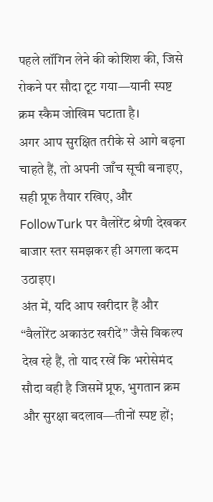पहले लॉगिन लेने की कोशिश की, जिसे रोकने पर सौदा टूट गया—यानी स्पष्ट क्रम स्कैम जोखिम घटाता है।
अगर आप सुरक्षित तरीके से आगे बढ़ना चाहते हैं, तो अपनी जाँच सूची बनाइए, सही प्रूफ तैयार रखिए, और FollowTurk पर वैलोरेंट श्रेणी देखकर बाजार स्तर समझकर ही अगला कदम उठाइए।
अंत में, यदि आप खरीदार हैं और “वैलोरेंट अकाउंट खरीदें” जैसे विकल्प देख रहे हैं, तो याद रखें कि भरोसेमंद सौदा वही है जिसमें प्रूफ, भुगतान क्रम और सुरक्षा बदलाव—तीनों स्पष्ट हों;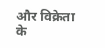और विक्रेता के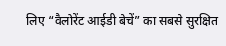लिए “वैलोरेंट आईडी बेचें” का सबसे सुरक्षित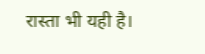रास्ता भी यही है।